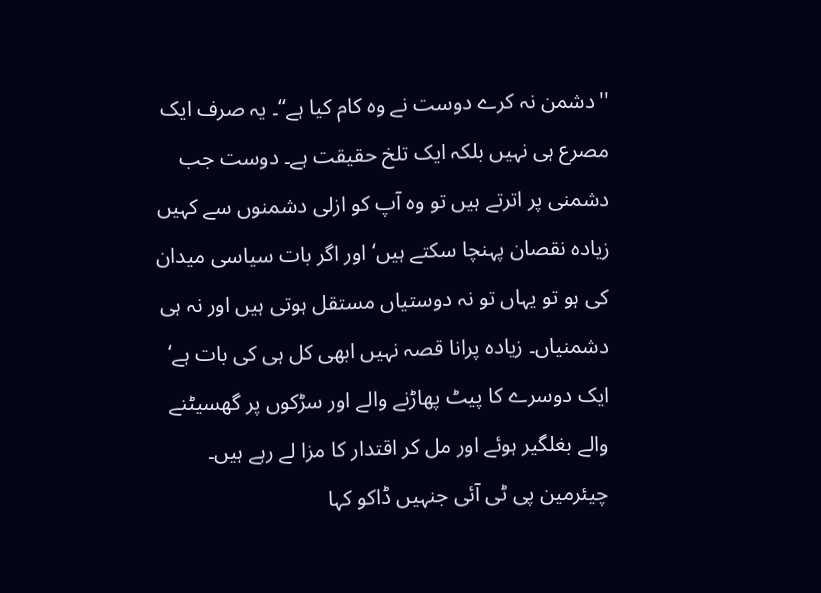''دشمن نہ کرے دوست نے وہ کام کیا ہے‘‘۔ یہ صرف ایک مصرع ہی نہیں بلکہ ایک تلخ حقیقت ہے۔ دوست جب دشمنی پر اترتے ہیں تو وہ آپ کو ازلی دشمنوں سے کہیں زیادہ نقصان پہنچا سکتے ہیں‘ اور اگر بات سیاسی میدان کی ہو تو یہاں تو نہ دوستیاں مستقل ہوتی ہیں اور نہ ہی دشمنیاں۔ زیادہ پرانا قصہ نہیں ابھی کل ہی کی بات ہے‘ ایک دوسرے کا پیٹ پھاڑنے والے اور سڑکوں پر گھسیٹنے والے بغلگیر ہوئے اور مل کر اقتدار کا مزا لے رہے ہیں۔ چیئرمین پی ٹی آئی جنہیں ڈاکو کہا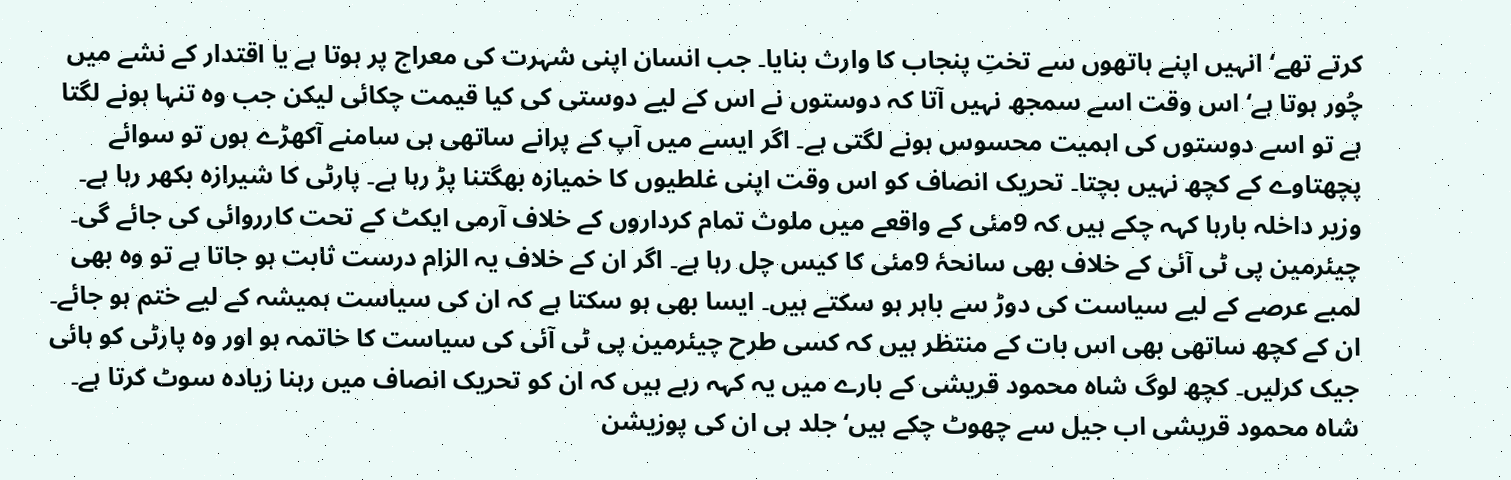کرتے تھے‘ انہیں اپنے ہاتھوں سے تختِ پنجاب کا وارث بنایا۔ جب انسان اپنی شہرت کی معراج پر ہوتا ہے یا اقتدار کے نشے میں چُور ہوتا ہے‘ اس وقت اسے سمجھ نہیں آتا کہ دوستوں نے اس کے لیے دوستی کی کیا قیمت چکائی لیکن جب وہ تنہا ہونے لگتا ہے تو اسے دوستوں کی اہمیت محسوس ہونے لگتی ہے۔ اگر ایسے میں آپ کے پرانے ساتھی ہی سامنے آکھڑے ہوں تو سوائے پچھتاوے کے کچھ نہیں بچتا۔ تحریک انصاف کو اس وقت اپنی غلطیوں کا خمیازہ بھگتنا پڑ رہا ہے۔ پارٹی کا شیرازہ بکھر رہا ہے۔ وزیر داخلہ بارہا کہہ چکے ہیں کہ 9مئی کے واقعے میں ملوث تمام کرداروں کے خلاف آرمی ایکٹ کے تحت کارروائی کی جائے گی۔ چیئرمین پی ٹی آئی کے خلاف بھی سانحۂ 9مئی کا کیس چل رہا ہے۔ اگر ان کے خلاف یہ الزام درست ثابت ہو جاتا ہے تو وہ بھی لمبے عرصے کے لیے سیاست کی دوڑ سے باہر ہو سکتے ہیں۔ ایسا بھی ہو سکتا ہے کہ ان کی سیاست ہمیشہ کے لیے ختم ہو جائے۔ ان کے کچھ ساتھی بھی اس بات کے منتظر ہیں کہ کسی طرح چیئرمین پی ٹی آئی کی سیاست کا خاتمہ ہو اور وہ پارٹی کو ہائی جیک کرلیں۔ کچھ لوگ شاہ محمود قریشی کے بارے میں یہ کہہ رہے ہیں کہ ان کو تحریک انصاف میں رہنا زیادہ سوٹ کرتا ہے۔ شاہ محمود قریشی اب جیل سے چھوٹ چکے ہیں‘ جلد ہی ان کی پوزیشن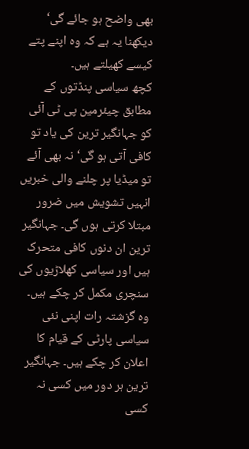بھی واضح ہو جائے گی‘ دیکھنا یہ ہے کہ وہ اپنے پتے کیسے کھیلتے ہیں۔
کچھ سیاسی پنڈتوں کے مطابق چیئرمین پی ٹی آئی کو جہانگیر ترین کی یاد تو کافی آتی ہو گی‘ نہ بھی آئے تو میڈیا پر چلنے والی خبریں انہیں تشویش میں ضرور مبتلا کرتی ہوں گی۔ جہانگیر ترین ان دنوں کافی متحرک ہیں اور سیاسی کھلاڑیوں کی سنچری مکمل کر چکے ہیں۔ وہ گزشتہ رات اپنی نئی سیاسی پارٹی کے قیام کا اعلان کر چکے ہیں۔ جہانگیر ترین ہر دور میں کسی نہ کسی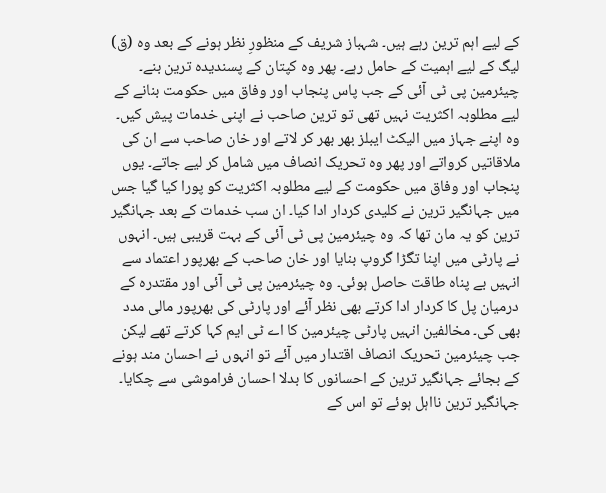کے لیے اہم ترین رہے ہیں۔ شہباز شریف کے منظورِ نظر ہونے کے بعد وہ (ق) لیگ کے لیے اہمیت کے حامل رہے۔ پھر وہ کپتان کے پسندیدہ ترین بنے۔ چیئرمین پی ٹی آئی کے جب پاس پنجاب اور وفاق میں حکومت بنانے کے لیے مطلوبہ اکثریت نہیں تھی تو ترین صاحب نے اپنی خدمات پیش کیں۔ وہ اپنے جہاز میں الیکٹ ایبلز بھر بھر کر لاتے اور خان صاحب سے ان کی ملاقاتیں کرواتے اور پھر وہ تحریک انصاف میں شامل کر لیے جاتے۔ یوں پنجاب اور وفاق میں حکومت کے لیے مطلوبہ اکثریت کو پورا کیا گیا جس میں جہانگیر ترین نے کلیدی کردار ادا کیا۔ ان سب خدمات کے بعد جہانگیر ترین کو یہ مان تھا کہ وہ چیئرمین پی ٹی آئی کے بہت قریبی ہیں۔ انہوں نے پارٹی میں اپنا تگڑا گروپ بنایا اور خان صاحب کے بھرپور اعتماد سے انہیں بے پناہ طاقت حاصل ہوئی۔ وہ چیئرمین پی ٹی آئی اور مقتدرہ کے درمیان پل کا کردار ادا کرتے بھی نظر آئے اور پارٹی کی بھرپور مالی مدد بھی کی۔ مخالفین انہیں پارٹی چیئرمین کا اے ٹی ایم کہا کرتے تھے لیکن جب چیئرمین تحریک انصاف اقتدار میں آئے تو انہوں نے احسان مند ہونے کے بجائے جہانگیر ترین کے احسانوں کا بدلا احسان فراموشی سے چکایا۔ جہانگیر ترین نااہل ہوئے تو اس کے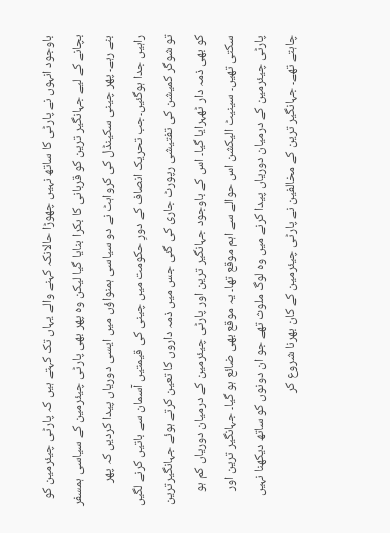باوجود انہوں نے پارٹی کا ساتھ نہیں چھوڑا حالانکہ کہنے والے یہاں تک کہتے ہیں کہ پارٹی چیئرمین کو بچانے کے لیے جہانگیر ترین کو قربانی کا بکرا بنایا گیا لیکن وہ پھر بھی پارٹی چیئرمین کے سیاسی ہمسفر بنے رہے۔ پھر چینی سکینڈل کی کرواہٹ نے دو سیاسی ہمنواؤں میں ایسی دوریاں پیدا کردیں کہ پھر راہیں جدا ہوگئیں۔جب تحریک انصاف کے دورِ حکومت میں چینی کی قیمتیں آسمان سے باتیں کرنے لگیں تو شوگر کمیشن کی تفتیشی رپورٹ جاری کی گئی جس میں ذمہ داروں کا تعین کرتے ہوئے جہانگیرترین کو بھی ذمہ دار ٹھہرایا گیا۔ اس کے باوجود جہانگیر ترین اور پارٹی چیئرمین کے درمیان دوریاں کم ہو سکتی تھیں۔ سینیٹ الیکشن اس حوالے سے اہم موقع تھا۔ یہ موقع بھی ضائع ہو گیا۔ جہانگیر ترین اور پارٹی چیئرمین کے درمیان دوریاں پیدا کرنے میں وہ لوگ ملوث تھے جو ان دونوں کو ساتھ دیکھنا نہیں چاہتے تھے۔ جہانگیر ترین کے مخالفین نے پارٹی چیئرمین کے کان بھرنا شروع کر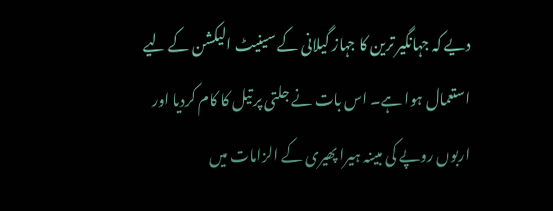دیے کہ جہانگیر ترین کا جہاز گیلانی کے سینیٹ الیکشن کے لیے استعمال ہوا ہے۔ اس بات نے جلتی پر تیل کا کام کردیا اور اربوں روپے کی مبینہ ہیرا پھیری کے الزامات میں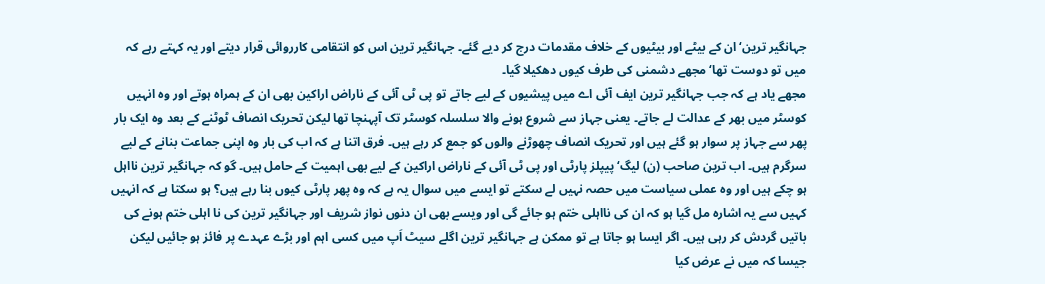جہانگیر ترین‘ ان کے بیٹے اور بیٹیوں کے خلاف مقدمات درج کر دیے گئے۔ جہانگیر ترین اس کو انتقامی کارروائی قرار دیتے اور یہ کہتے رہے کہ میں تو دوست تھا‘ مجھے دشمنی کی طرف کیوں دھکیلا گیا۔
مجھے یاد ہے کہ جب جہانگیر ترین ایف آئی اے میں پیشیوں کے لیے جاتے تو پی ٹی آئی کے ناراض اراکین بھی ان کے ہمراہ ہوتے اور وہ انہیں کوسٹر میں بھر کے عدالت لے جاتے۔ یعنی جہاز سے شروع ہونے والا سلسلہ کوسٹر تک آپہنچا تھا لیکن تحریک انصاف ٹوٹنے کے بعد وہ ایک بار پھر سے جہاز پر سوار ہو گئے ہیں اور تحریک انصاف چھوڑنے والوں کو جمع کر رہے ہیں۔ فرق اتنا ہے کہ اب کی بار وہ اپنی جماعت بنانے کے لیے سرگرم ہیں۔ اب ترین صاحب (ن) لیگ‘ پیپلز پارٹی اور پی ٹی آئی کے ناراض اراکین کے لیے بھی اہمیت کے حامل ہیں۔ گو کہ جہانگیر ترین نااہل ہو چکے ہیں اور وہ عملی سیاست میں حصہ نہیں لے سکتے تو ایسے میں سوال یہ ہے کہ وہ پھر پارٹی کیوں بنا رہے ہیں؟ ہو سکتا ہے کہ انہیں کہیں سے یہ اشارہ مل گیا ہو کہ ان کی نااہلی ختم ہو جائے گی اور ویسے بھی ان دنوں نواز شریف اور جہانگیر ترین کی نا اہلی ختم ہونے کی باتیں گردش کر رہی ہیں۔ اگر ایسا ہو جاتا ہے تو ممکن ہے جہانگیر ترین اگلے سیٹ اَپ میں کسی اہم اور بڑے عہدے پر فائز ہو جائیں لیکن جیسا کہ میں نے عرض کیا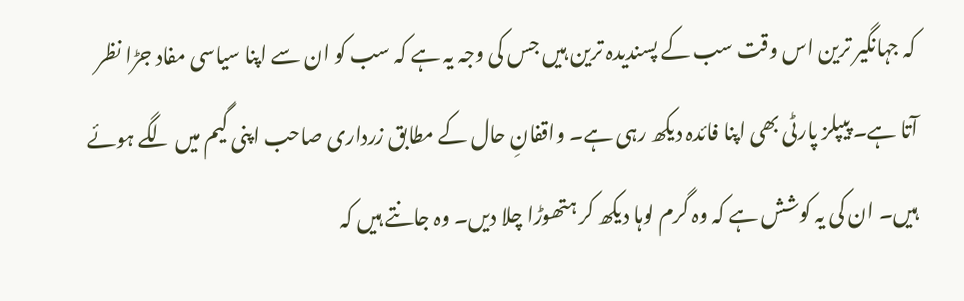کہ جہانگیر ترین اس وقت سب کے پسندیدہ ترین ہیں جس کی وجہ یہ ہے کہ سب کو ان سے اپنا سیاسی مفاد جڑا نظر آتا ہے۔ پیپلز پارٹی بھی اپنا فائدہ دیکھ رہی ہے۔ واقفانِ حال کے مطابق زرداری صاحب اپنی گیم میں لگے ہوئے ہیں۔ ان کی یہ کوشش ہے کہ وہ گرم لوہا دیکھ کر ہتھوڑا چلا دیں۔ وہ جانتے ہیں کہ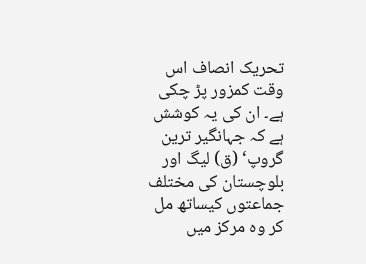تحریک انصاف اس وقت کمزور پڑ چکی ہے۔ ان کی یہ کوشش ہے کہ جہانگیر ترین گروپ‘ (ق) لیگ اور بلوچستان کی مختلف جماعتوں کیساتھ مل کر وہ مرکز میں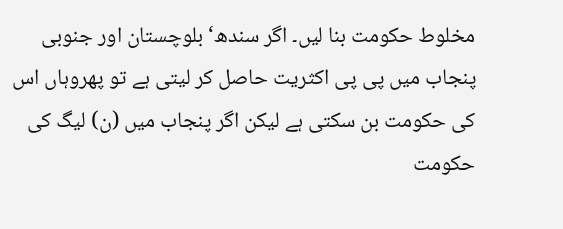مخلوط حکومت بنا لیں۔ اگر سندھ‘ بلوچستان اور جنوبی پنجاب میں پی پی اکثریت حاصل کر لیتی ہے تو پھروہاں اس کی حکومت بن سکتی ہے لیکن اگر پنجاب میں (ن) لیگ کی حکومت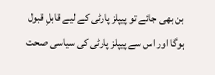بن بھی جائے تو پیپلز پارٹی کے لیے قابلِ قبول ہوگا اور اس سے پیپلز پارٹی کی سیاسی صحت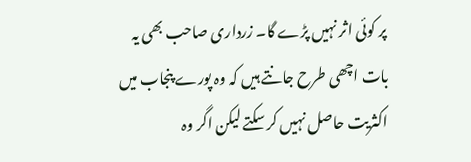پر کوئی اثر نہیں پڑے گا۔ زرداری صاحب بھی یہ بات اچھی طرح جانتے ہیں کہ وہ پورے پنجاب میں اکثریت حاصل نہیں کر سکتے لیکن اگر وہ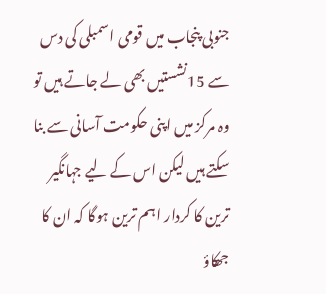جنوبی پنجاب میں قومی اسمبلی کی دس سے 15نشستیں بھی لے جاتے ہیں تو وہ مرکز میں اپنی حکومت آسانی سے بنا سکتے ہیں لیکن اس کے لیے جہانگیر ترین کا کردار اہم ترین ہوگا کہ ان کا جھکاؤ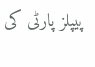پیپلز پارٹی کی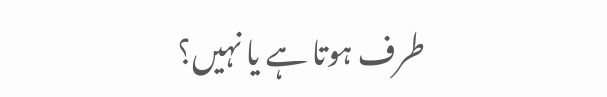طرف ہوتا ہے یا نہیں؟